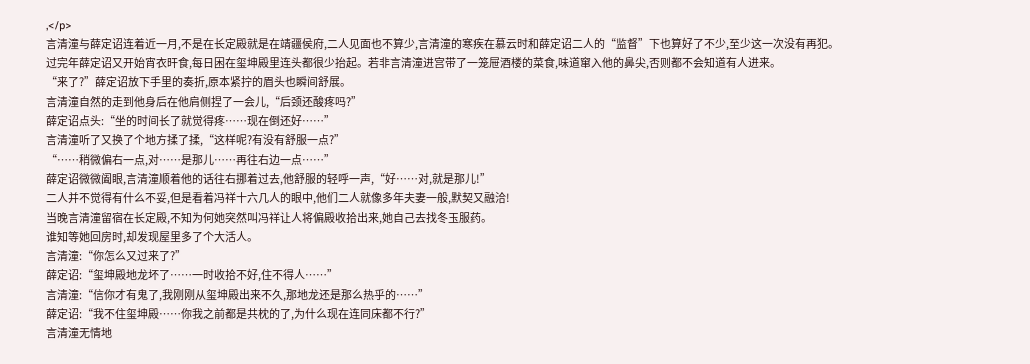,</p>
言清潼与薛定诏连着近一月,不是在长定殿就是在靖疆侯府,二人见面也不算少,言清潼的寒疾在慕云时和薛定诏二人的“监督”下也算好了不少,至少这一次没有再犯。
过完年薛定诏又开始宵衣旰食,每日困在玺坤殿里连头都很少抬起。若非言清潼进宫带了一笼屉酒楼的菜食,味道窜入他的鼻尖,否则都不会知道有人进来。
“来了?”薛定诏放下手里的奏折,原本紧拧的眉头也瞬间舒展。
言清潼自然的走到他身后在他肩侧捏了一会儿,“后颈还酸疼吗?”
薛定诏点头:“坐的时间长了就觉得疼……现在倒还好……”
言清潼听了又换了个地方揉了揉,“这样呢?有没有舒服一点?”
“……稍微偏右一点,对……是那儿……再往右边一点……”
薛定诏微微阖眼,言清潼顺着他的话往右挪着过去,他舒服的轻呼一声,“好……对,就是那儿!”
二人并不觉得有什么不妥,但是看着冯祥十六几人的眼中,他们二人就像多年夫妻一般,默契又融洽!
当晚言清潼留宿在长定殿,不知为何她突然叫冯祥让人将偏殿收拾出来,她自己去找冬玉服药。
谁知等她回房时,却发现屋里多了个大活人。
言清潼:“你怎么又过来了?”
薛定诏:“玺坤殿地龙坏了……一时收拾不好,住不得人……”
言清潼:“信你才有鬼了,我刚刚从玺坤殿出来不久,那地龙还是那么热乎的……”
薛定诏:“我不住玺坤殿……你我之前都是共枕的了,为什么现在连同床都不行?”
言清潼无情地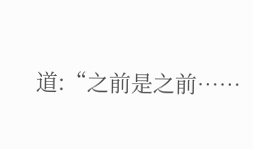道:“之前是之前……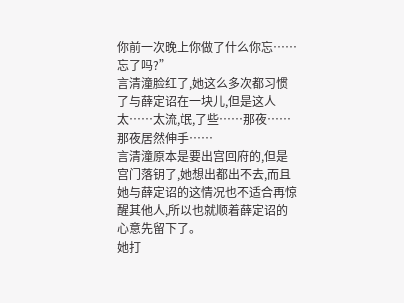你前一次晚上你做了什么你忘……忘了吗?”
言清潼脸红了,她这么多次都习惯了与薛定诏在一块儿,但是这人太……太流,氓,了些……那夜……那夜居然伸手……
言清潼原本是要出宫回府的,但是宫门落钥了,她想出都出不去,而且她与薛定诏的这情况也不适合再惊醒其他人,所以也就顺着薛定诏的心意先留下了。
她打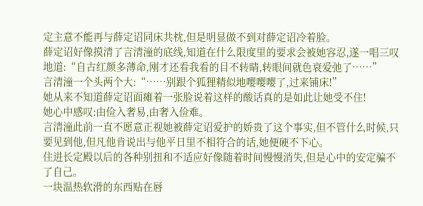定主意不能再与薛定诏同床共枕,但是明显做不到对薛定诏冷着脸。
薛定诏好像摸清了言清潼的底线,知道在什么限度里的要求会被她容忍,遂一唱三叹地道:“自古红颜多薄命,刚才还看我看的目不转睛,转眼间就色衰爱弛了……”
言清潼一个头两个大:“……别跟个狐狸精似地嘤嘤嘤了,过来铺床!”
她从来不知道薛定诏面瘫着一张脸说着这样的酸话真的是如此让她受不住!
她心中感叹:由俭入奢易,由奢入俭难。
言清潼此前一直不愿意正视她被薛定诏爱护的娇贵了这个事实,但不管什么时候,只要见到他,但凡他肯说出与他平日里不相符合的话,她便硬不下心。
住进长定殿以后的各种别扭和不适应好像随着时间慢慢消失,但是心中的安定骗不了自己。
一块温热软滑的东西贴在唇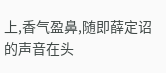上,香气盈鼻,随即薛定诏的声音在头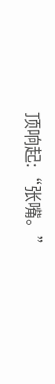顶响起:“张嘴。”